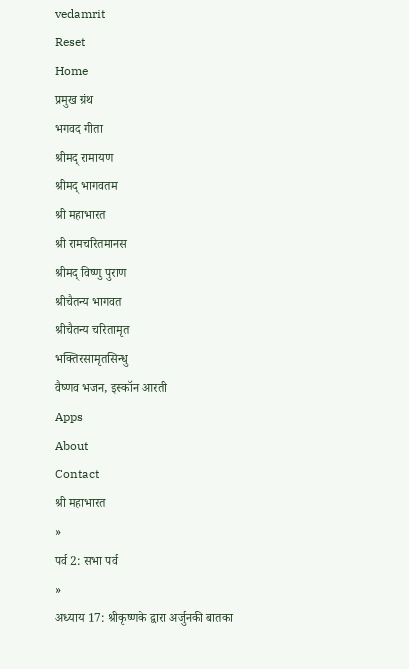vedamrit
Reset
Home
प्रमुख ग्रंथ
भगवद गीता
श्रीमद् रामायण
श्रीमद् भागवतम
श्री महाभारत
श्री रामचरितमानस
श्रीमद् विष्णु पुराण
श्रीचैतन्य भागवत
श्रीचैतन्य चरितामृत
भक्तिरसामृतसिन्धु
वैष्णव भजन, इस्कॉन आरती
Apps
About
Contact
श्री महाभारत
»
पर्व 2: सभा पर्व
»
अध्याय 17: श्रीकृष्णके द्वारा अर्जुनकी बातका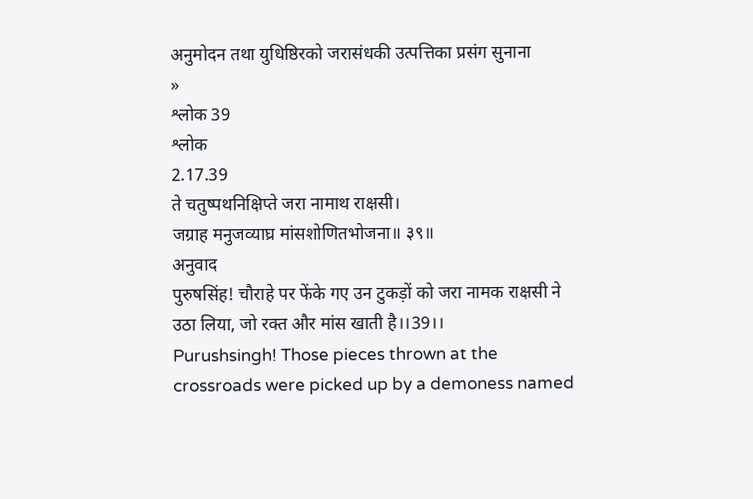अनुमोदन तथा युधिष्ठिरको जरासंधकी उत्पत्तिका प्रसंग सुनाना
»
श्लोक 39
श्लोक
2.17.39
ते चतुष्पथनिक्षिप्ते जरा नामाथ राक्षसी।
जग्राह मनुजव्याघ्र मांसशोणितभोजना॥ ३९॥
अनुवाद
पुरुषसिंह! चौराहे पर फेंके गए उन टुकड़ों को जरा नामक राक्षसी ने उठा लिया, जो रक्त और मांस खाती है।।39।।
Purushsingh! Those pieces thrown at the crossroads were picked up by a demoness named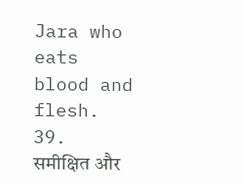Jara who eats blood and flesh. 39.
समीक्षित और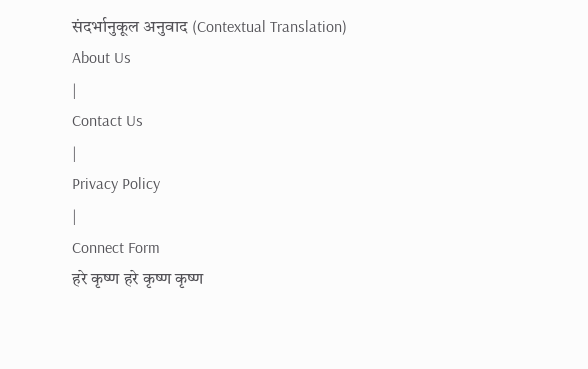संदर्भानुकूल अनुवाद (Contextual Translation)
About Us
|
Contact Us
|
Privacy Policy
|
Connect Form
हरे कृष्ण हरे कृष्ण कृष्ण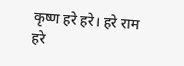कृष्ण हरे हरे। हरे राम हरे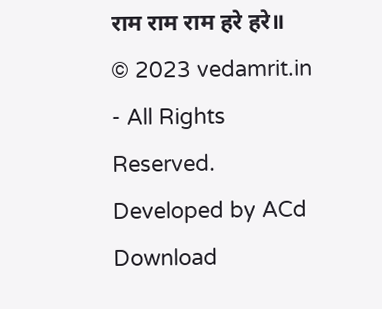राम राम राम हरे हरे॥
© 2023 vedamrit.in - All Rights Reserved. Developed by ACd
Download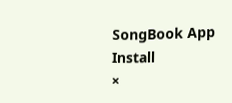SongBook App
Install
×